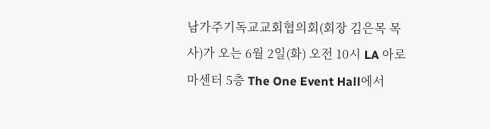남가주기독교교회협의회(회장 김은목 목사)가 오는 6월 2일(화) 오전 10시 LA 아로마센터 5층 The One Event Hall에서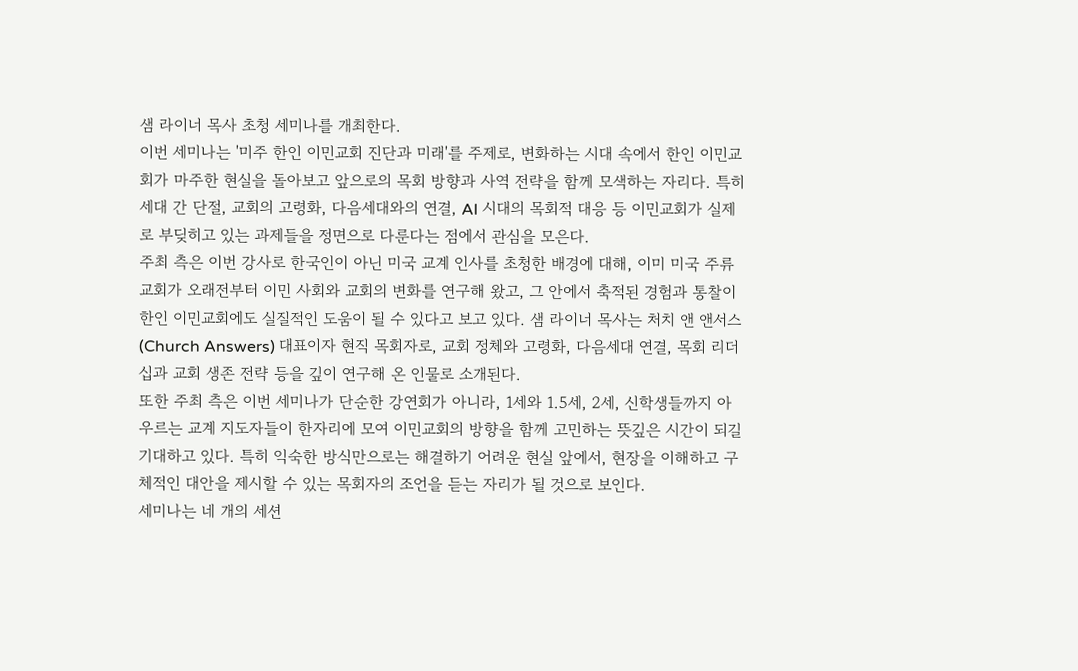샘 라이너 목사 초청 세미나를 개최한다.
이번 세미나는 '미주 한인 이민교회 진단과 미래'를 주제로, 변화하는 시대 속에서 한인 이민교회가 마주한 현실을 돌아보고 앞으로의 목회 방향과 사역 전략을 함께 모색하는 자리다. 특히 세대 간 단절, 교회의 고령화, 다음세대와의 연결, AI 시대의 목회적 대응 등 이민교회가 실제로 부딪히고 있는 과제들을 정면으로 다룬다는 점에서 관심을 모은다.
주최 측은 이번 강사로 한국인이 아닌 미국 교계 인사를 초청한 배경에 대해, 이미 미국 주류 교회가 오래전부터 이민 사회와 교회의 변화를 연구해 왔고, 그 안에서 축적된 경험과 통찰이 한인 이민교회에도 실질적인 도움이 될 수 있다고 보고 있다. 샘 라이너 목사는 처치 앤 앤서스(Church Answers) 대표이자 현직 목회자로, 교회 정체와 고령화, 다음세대 연결, 목회 리더십과 교회 생존 전략 등을 깊이 연구해 온 인물로 소개된다.
또한 주최 측은 이번 세미나가 단순한 강연회가 아니라, 1세와 1.5세, 2세, 신학생들까지 아우르는 교계 지도자들이 한자리에 모여 이민교회의 방향을 함께 고민하는 뜻깊은 시간이 되길 기대하고 있다. 특히 익숙한 방식만으로는 해결하기 어려운 현실 앞에서, 현장을 이해하고 구체적인 대안을 제시할 수 있는 목회자의 조언을 듣는 자리가 될 것으로 보인다.
세미나는 네 개의 세션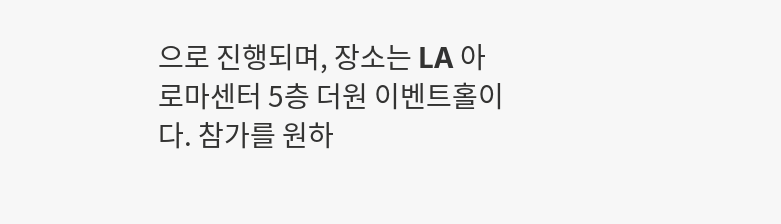으로 진행되며, 장소는 LA 아로마센터 5층 더원 이벤트홀이다. 참가를 원하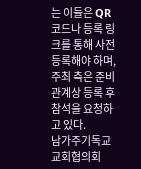는 이들은 QR코드나 등록 링크를 통해 사전 등록해야 하며, 주최 측은 준비 관계상 등록 후 참석을 요청하고 있다.
남가주기독교교회협의회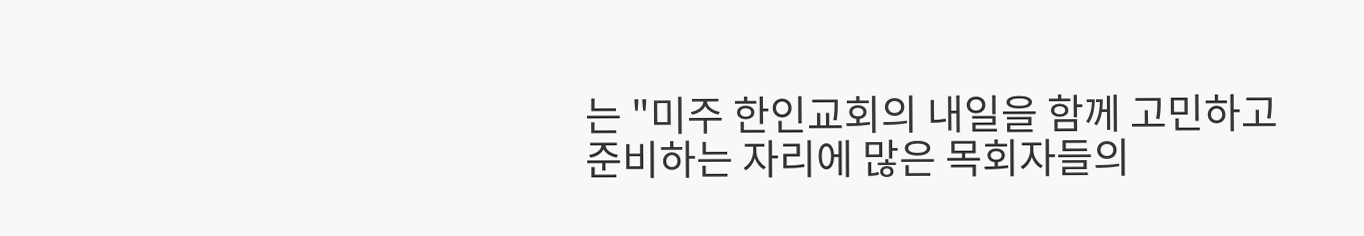는 "미주 한인교회의 내일을 함께 고민하고 준비하는 자리에 많은 목회자들의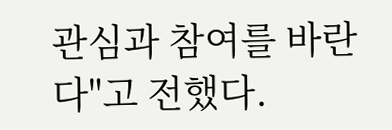관심과 참여를 바란다"고 전했다.